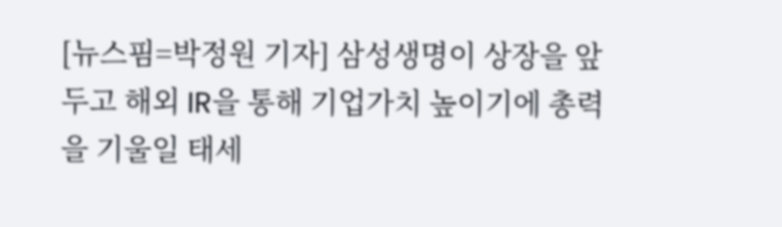[뉴스핌=박정원 기자] 삼성생명이 상장을 앞두고 해외 IR을 통해 기업가치 높이기에 총력을 기울일 태세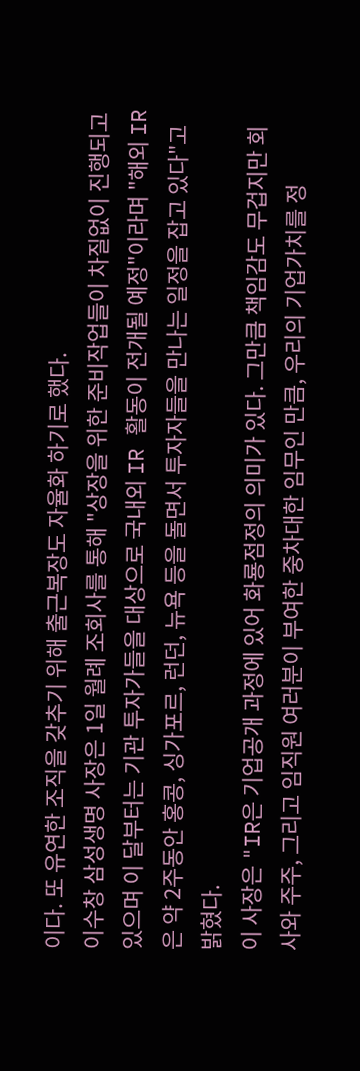이다. 또 유연한 조직을 갖추기 위해 출근복장도 자율화 하기로 했다.
이수창 삼성생명 사장은 1일 월례 조회사를 통해 "상장을 위한 준비작업들이 차질없이 진행되고 있으며 이 달부터는 기관 투자가들을 대상으로 국내외 IR 활동이 전개될 예정"이라며 "해외 IR은 약 2주동안 홍콩, 싱가포르, 런던, 뉴욕 등을 돌면서 투자자들을 만나는 일정을 잡고 있다"고 밝혔다.
이 사장은 "IR은 기업공개 과정에 있어 화룡점정의 의미가 있다. 그만큼 책임감도 무겁지만 회사와 주주, 그리고 임직원 여러분이 부여한 중차대한 임무인 만큼, 우리의 기업가치를 정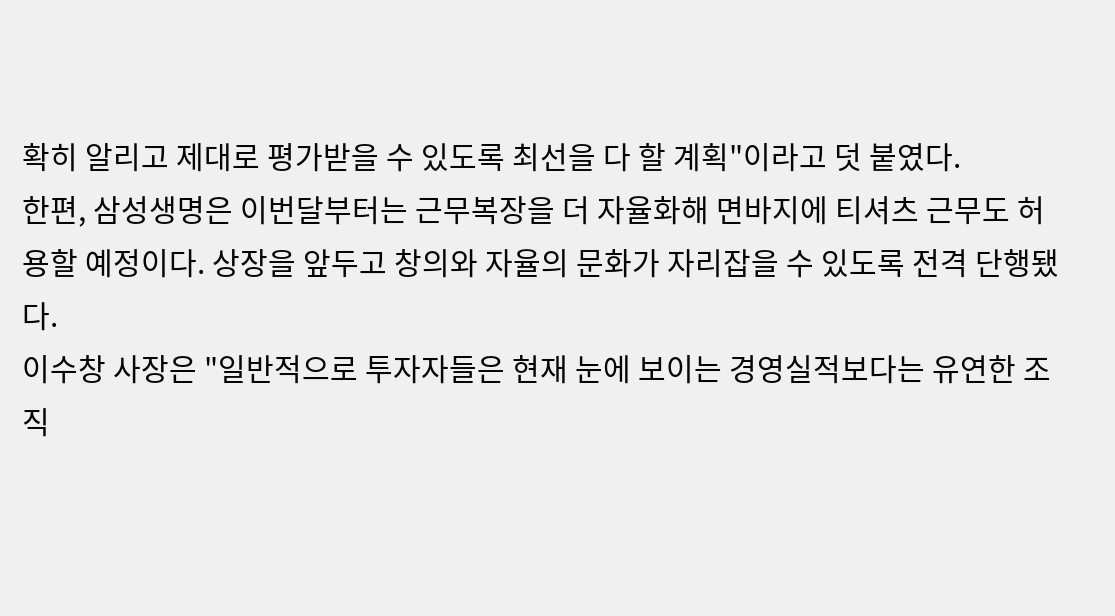확히 알리고 제대로 평가받을 수 있도록 최선을 다 할 계획"이라고 덧 붙였다.
한편, 삼성생명은 이번달부터는 근무복장을 더 자율화해 면바지에 티셔츠 근무도 허용할 예정이다. 상장을 앞두고 창의와 자율의 문화가 자리잡을 수 있도록 전격 단행됐다.
이수창 사장은 "일반적으로 투자자들은 현재 눈에 보이는 경영실적보다는 유연한 조직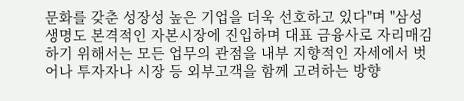문화를 갖춘 성장성 높은 기업을 더욱 선호하고 있다"며 "삼성생명도 본격적인 자본시장에 진입하며 대표 금융사로 자리매김하기 위해서는 모든 업무의 관점을 내부 지향적인 자세에서 벗어나 투자자나 시장 등 외부고객을 함께 고려하는 방향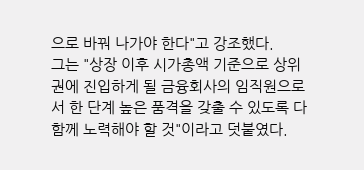으로 바꿔 나가야 한다"고 강조했다.
그는 "상장 이후 시가총액 기준으로 상위권에 진입하게 될 금융회사의 임직원으로서 한 단계 높은 품격을 갖출 수 있도록 다함께 노력해야 할 것"이라고 덧붙였다.